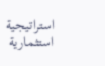استراتيجية استثمارية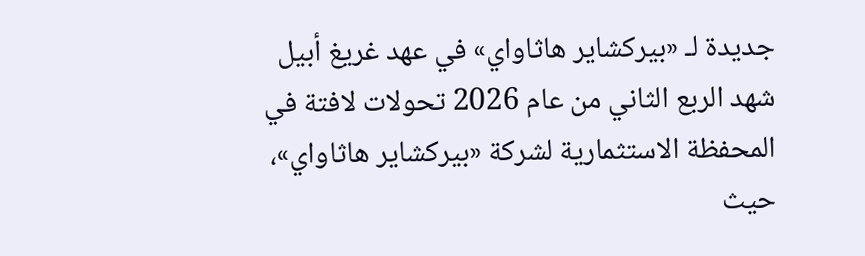جديدة لـ «بيركشاير هاثاواي» في عهد غريغ أبيل
شهد الربع الثاني من عام 2026 تحولات لافتة في المحفظة الاستثمارية لشركة «بيركشاير هاثاواي»، حيث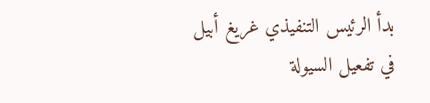بدأ الرئيس التنفيذي غريغ أبيل في تفعيل السيولة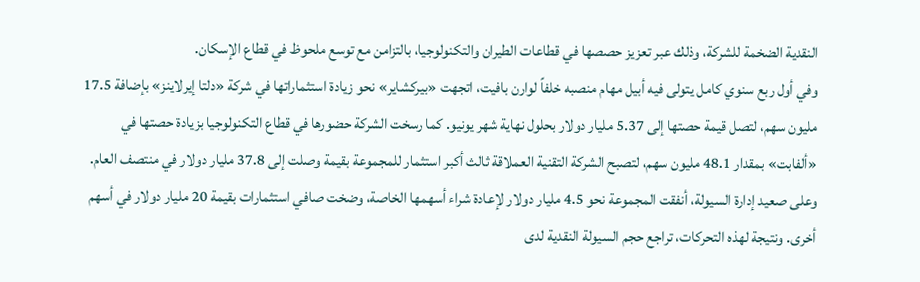النقدية الضخمة للشركة، وذلك عبر تعزيز حصصها في قطاعات الطيران والتكنولوجيا، بالتزامن مع توسع ملحوظ في قطاع الإسكان.
وفي أول ربع سنوي كامل يتولى فيه أبيل مهام منصبه خلفاً لوارن بافيت، اتجهت «بيركشاير» نحو زيادة استثماراتها في شركة «دلتا إيرلاينز» بإضافة 17.5 مليون سهم، لتصل قيمة حصتها إلى 5.37 مليار دولار بحلول نهاية شهر يونيو. كما رسخت الشركة حضورها في قطاع التكنولوجيا بزيادة حصتها في «ألفابت» بمقدار 48.1 مليون سهم، لتصبح الشركة التقنية العملاقة ثالث أكبر استثمار للمجموعة بقيمة وصلت إلى 37.8 مليار دولار في منتصف العام.
وعلى صعيد إدارة السيولة، أنفقت المجموعة نحو 4.5 مليار دولار لإعادة شراء أسهمها الخاصة، وضخت صافي استثمارات بقيمة 20 مليار دولار في أسهم أخرى. ونتيجة لهذه التحركات، تراجع حجم السيولة النقدية لدى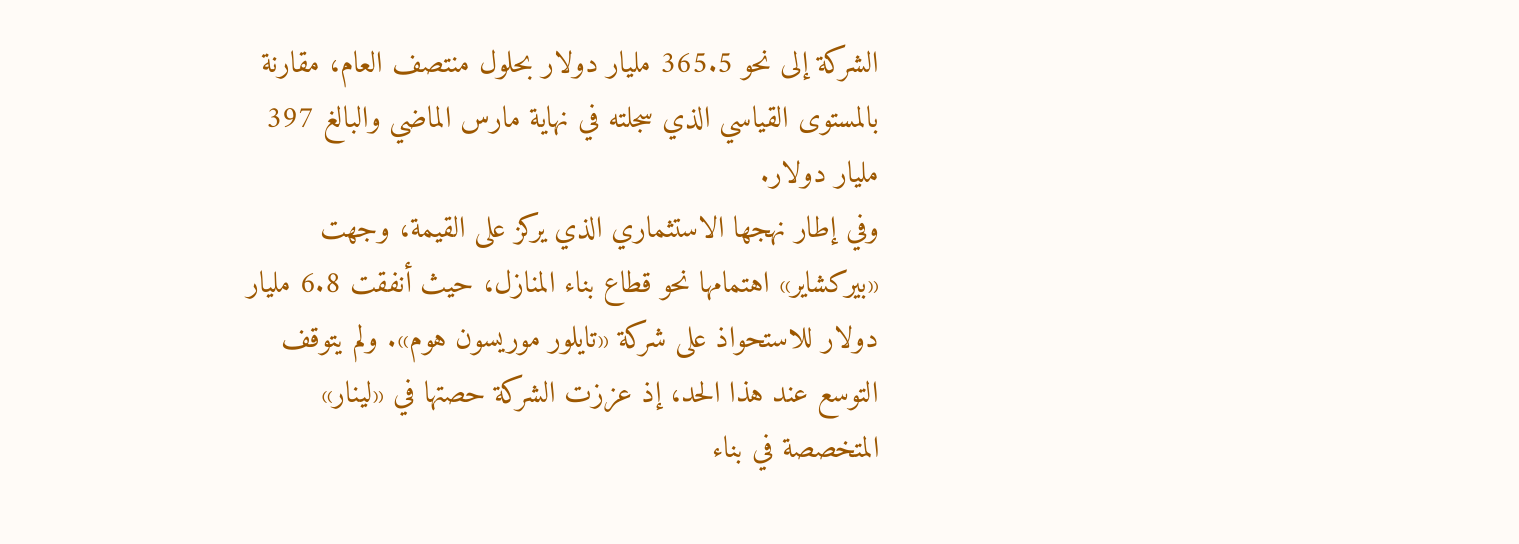الشركة إلى نحو 365.5 مليار دولار بحلول منتصف العام، مقارنة بالمستوى القياسي الذي سجلته في نهاية مارس الماضي والبالغ 397 مليار دولار.
وفي إطار نهجها الاستثماري الذي يركز على القيمة، وجهت «بيركشاير» اهتمامها نحو قطاع بناء المنازل، حيث أنفقت 6.8 مليار دولار للاستحواذ على شركة «تايلور موريسون هوم». ولم يتوقف التوسع عند هذا الحد، إذ عززت الشركة حصتها في «لينار» المتخصصة في بناء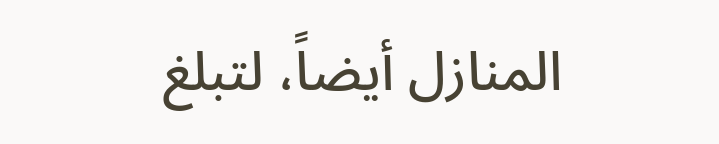المنازل أيضاً، لتبلغ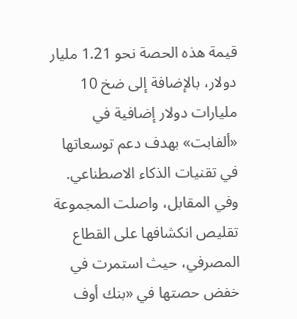قيمة هذه الحصة نحو 1.21 مليار دولار، بالإضافة إلى ضخ 10 مليارات دولار إضافية في «ألفابت» بهدف دعم توسعاتها في تقنيات الذكاء الاصطناعي.
وفي المقابل، واصلت المجموعة تقليص انكشافها على القطاع المصرفي، حيث استمرت في خفض حصتها في «بنك أوف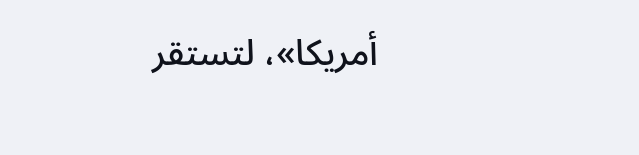أمريكا»، لتستقر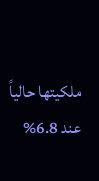ملكيتها حالياً عند 6.8%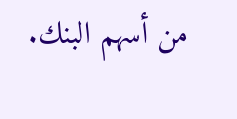من أسهم البنك.